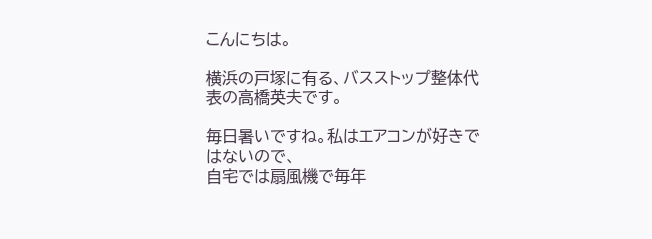こんにちは。

横浜の戸塚に有る、バスストップ整体代表の高橋英夫です。

毎日暑いですね。私はエアコンが好きではないので、
自宅では扇風機で毎年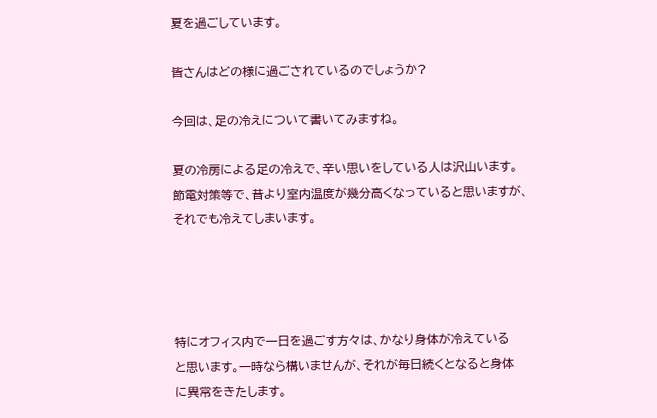夏を過ごしています。

皆さんはどの様に過ごされているのでしょうか?

今回は、足の冷えについて書いてみますね。

夏の冷房による足の冷えで、辛い思いをしている人は沢山います。
節電対策等で、昔より室内温度が幾分高くなっていると思いますが、
それでも冷えてしまいます。




特にオフィス内で一日を過ごす方々は、かなり身体が冷えている
と思います。一時なら構いませんが、それが毎日続くとなると身体
に異常をきたします。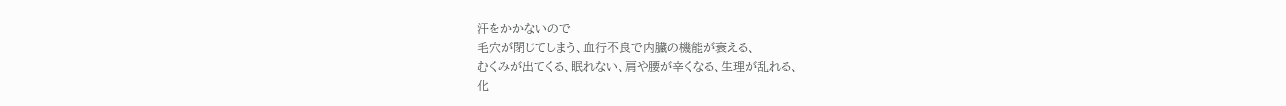汗をかかないので
毛穴が閉じてしまう、血行不良で内臓の機能が衰える、
むくみが出てくる、眠れない、肩や腰が辛くなる、生理が乱れる、
化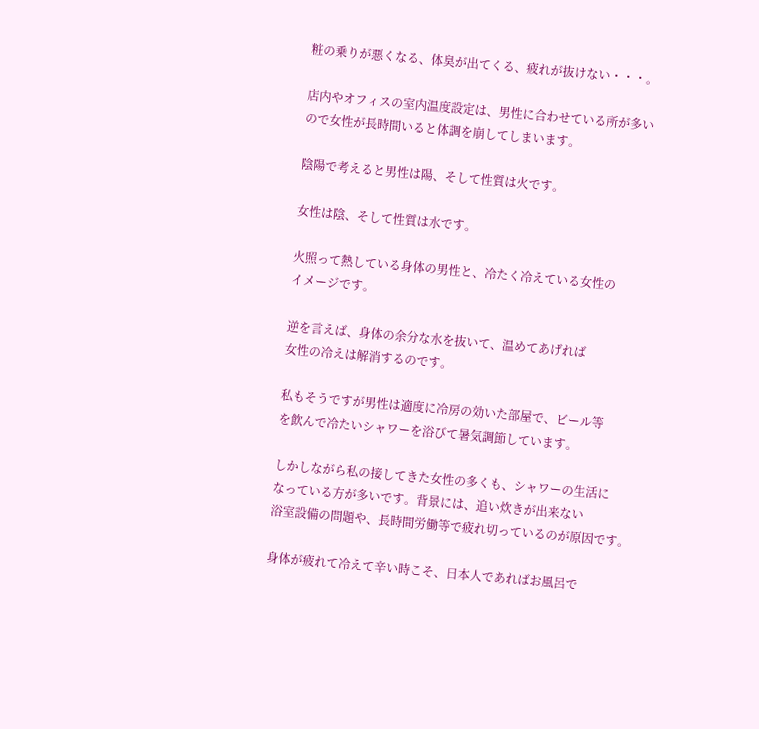粧の乗りが悪くなる、体臭が出てくる、疲れが抜けない・・・。

店内やオフィスの室内温度設定は、男性に合わせている所が多い
ので女性が長時間いると体調を崩してしまいます。

陰陽で考えると男性は陽、そして性質は火です。

女性は陰、そして性質は水です。

火照って熱している身体の男性と、冷たく冷えている女性の
イメージです。

逆を言えば、身体の余分な水を抜いて、温めてあげれば
女性の冷えは解消するのです。

私もそうですが男性は適度に冷房の効いた部屋で、ビール等
を飲んで冷たいシャワーを浴びて暑気調節しています。

しかしながら私の接してきた女性の多くも、シャワーの生活に
なっている方が多いです。背景には、追い炊きが出来ない
浴室設備の問題や、長時間労働等で疲れ切っているのが原因です。

身体が疲れて冷えて辛い時こそ、日本人であればお風呂で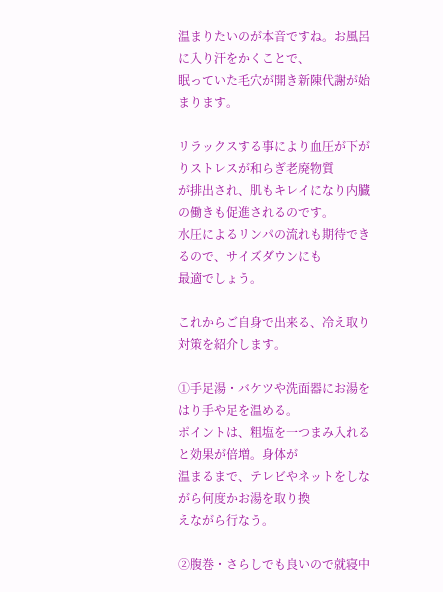温まりたいのが本音ですね。お風呂に入り汗をかくことで、
眠っていた毛穴が開き新陳代謝が始まります。

リラックスする事により血圧が下がりストレスが和らぎ老廃物質
が排出され、肌もキレイになり内臓の働きも促進されるのです。
水圧によるリンパの流れも期待できるので、サイズダウンにも
最適でしょう。

これからご自身で出来る、冷え取り対策を紹介します。

①手足湯・バケツや洗面器にお湯をはり手や足を温める。
ポイントは、粗塩を一つまみ入れると効果が倍増。身体が
温まるまで、テレビやネットをしながら何度かお湯を取り換
えながら行なう。

②腹巻・さらしでも良いので就寝中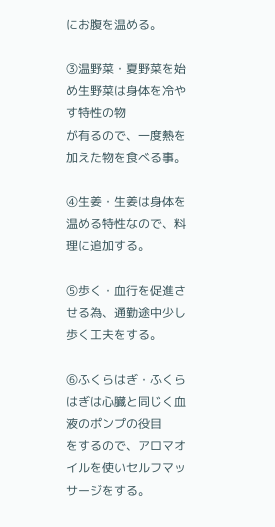にお腹を温める。

③温野菜・夏野菜を始め生野菜は身体を冷やす特性の物
が有るので、一度熱を加えた物を食べる事。

④生姜・生姜は身体を温める特性なので、料理に追加する。

⑤歩く・血行を促進させる為、通勤途中少し歩く工夫をする。

⑥ふくらはぎ・ふくらはぎは心臓と同じく血液のポンプの役目
をするので、アロマオイルを使いセルフマッサージをする。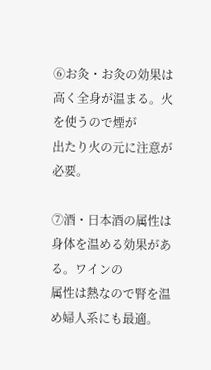⑥お灸・お灸の効果は高く全身が温まる。火を使うので煙が
出たり火の元に注意が必要。

⑦酒・日本酒の属性は身体を温める効果がある。ワインの
属性は熱なので腎を温め婦人系にも最適。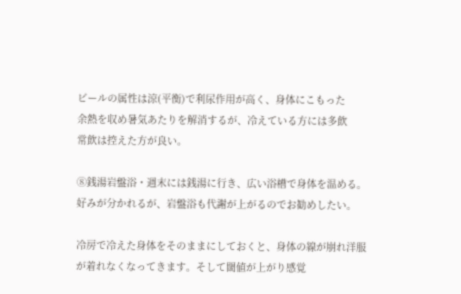ビールの属性は涼(平衡)で利尿作用が高く、身体にこもった
余熱を収め暑気あたりを解消するが、冷えている方には多飲
常飲は控えた方が良い。

⑧銭湯岩盤浴・週末には銭湯に行き、広い浴槽で身体を温める。
好みが分かれるが、岩盤浴も代謝が上がるのでお勧めしたい。

冷房で冷えた身体をそのままにしておくと、身体の線が崩れ洋服
が着れなくなってきます。そして閾値が上がり感覚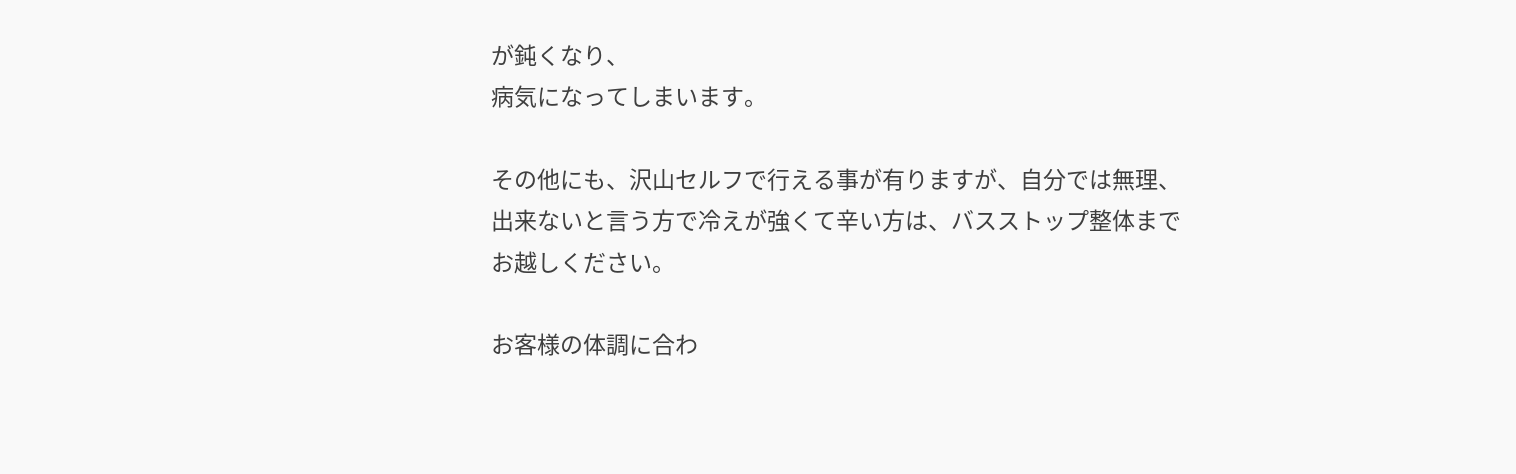が鈍くなり、
病気になってしまいます。

その他にも、沢山セルフで行える事が有りますが、自分では無理、
出来ないと言う方で冷えが強くて辛い方は、バスストップ整体まで
お越しください。

お客様の体調に合わ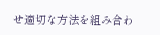せ適切な方法を組み合わ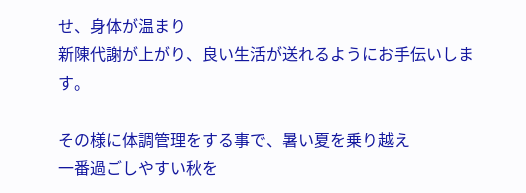せ、身体が温まり
新陳代謝が上がり、良い生活が送れるようにお手伝いします。

その様に体調管理をする事で、暑い夏を乗り越え
一番過ごしやすい秋を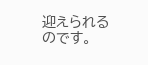迎えられるのです。